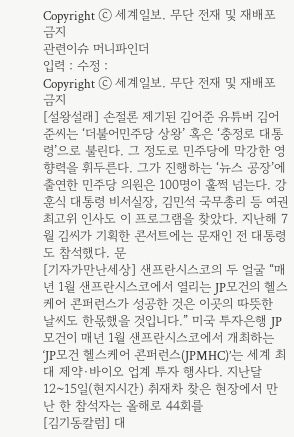Copyright ⓒ 세계일보. 무단 전재 및 재배포 금지
관련이슈 머니파인더
입력 : 수정 :
Copyright ⓒ 세계일보. 무단 전재 및 재배포 금지
[설왕설래] 손절론 제기된 김어준 유튜버 김어준씨는 ‘더불어민주당 상왕’ 혹은 ‘충정로 대통령’으로 불린다. 그 정도로 민주당에 막강한 영향력을 휘두른다. 그가 진행하는 ‘뉴스 공장’에 출연한 민주당 의원은 100명이 훌쩍 넘는다. 강훈식 대통령 비서실장, 김민석 국무총리 등 여권 최고위 인사도 이 프로그램을 찾았다. 지난해 7월 김씨가 기획한 콘서트에는 문재인 전 대통령도 참석했다. 문
[기자가만난세상] 샌프란시스코의 두 얼굴 “매년 1월 샌프란시스코에서 열리는 JP모건의 헬스케어 콘퍼런스가 성공한 것은 이곳의 따뜻한 날씨도 한몫했을 것입니다.” 미국 투자은행 JP모건이 매년 1월 샌프란시스코에서 개최하는 ‘JP모건 헬스케어 콘퍼런스(JPMHC)’는 세계 최대 제약·바이오 업계 투자 행사다. 지난달 12~15일(현지시간) 취재차 찾은 현장에서 만난 한 참석자는 올해로 44회를
[김기동칼럼] 대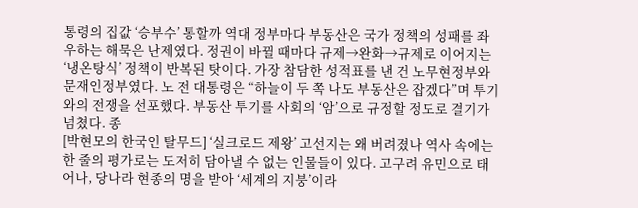통령의 집값 ‘승부수’ 통할까 역대 정부마다 부동산은 국가 정책의 성패를 좌우하는 해묵은 난제였다. 정권이 바뀔 때마다 규제→완화→규제로 이어지는 ‘냉온탕식’ 정책이 반복된 탓이다. 가장 참담한 성적표를 낸 건 노무현정부와 문재인정부였다. 노 전 대통령은 “하늘이 두 쪽 나도 부동산은 잡겠다”며 투기와의 전쟁을 선포했다. 부동산 투기를 사회의 ‘암’으로 규정할 정도로 결기가 넘쳤다. 종
[박현모의 한국인 탈무드] ‘실크로드 제왕’ 고선지는 왜 버려졌나 역사 속에는 한 줄의 평가로는 도저히 담아낼 수 없는 인물들이 있다. 고구려 유민으로 태어나, 당나라 현종의 명을 받아 ‘세계의 지붕’이라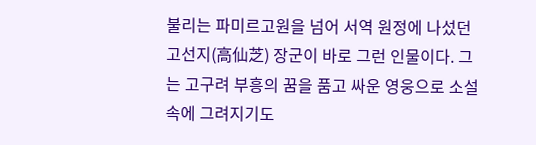불리는 파미르고원을 넘어 서역 원정에 나섰던 고선지(高仙芝) 장군이 바로 그런 인물이다. 그는 고구려 부흥의 꿈을 품고 싸운 영웅으로 소설 속에 그려지기도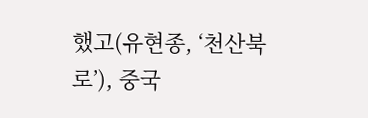했고(유현종, ‘천산북로’), 중국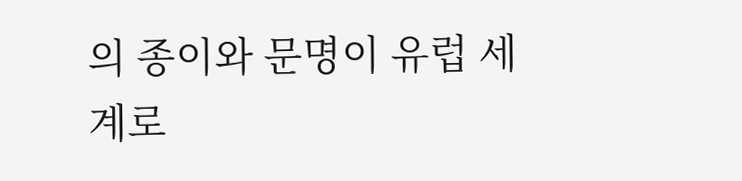의 종이와 문명이 유럽 세계로